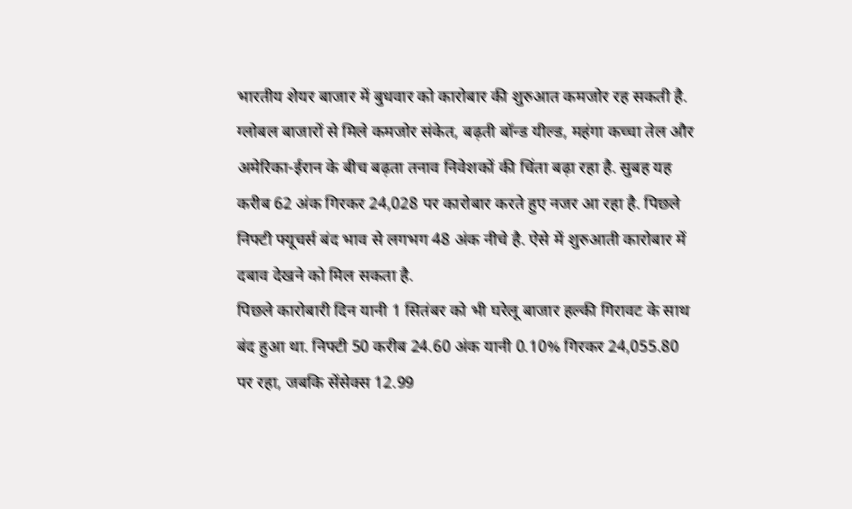भारतीय शेयर बाजार में बुधवार को कारोबार की शुरुआत कमजोर रह सकती है. ग्लोबल बाजारों से मिले कमजोर संकेत, बढ़ती बॉन्ड यील्ड, महंगा कच्चा तेल और अमेरिका-ईरान के बीच बढ़ता तनाव निवेशकों की चिंता बढ़ा रहा है. सुबह यह करीब 62 अंक गिरकर 24,028 पर कारोबार करते हुए नजर आ रहा है. पिछले निफ्टी फ्यूचर्स बंद भाव से लगभग 48 अंक नीचे है. ऐसे में शुरुआती कारोबार में दबाव देखने को मिल सकता है.
पिछले कारोबारी दिन यानी 1 सितंबर को भी घरेलू बाजार हल्की गिरावट के साथ बंद हुआ था. निफ्टी 50 करीब 24.60 अंक यानी 0.10% गिरकर 24,055.80 पर रहा, जबकि सेंसेक्स 12.99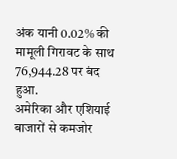अंक यानी 0.02% की मामूली गिरावट के साथ 76,944.28 पर बंद हुआ.
अमेरिका और एशियाई बाजारों से कमजोर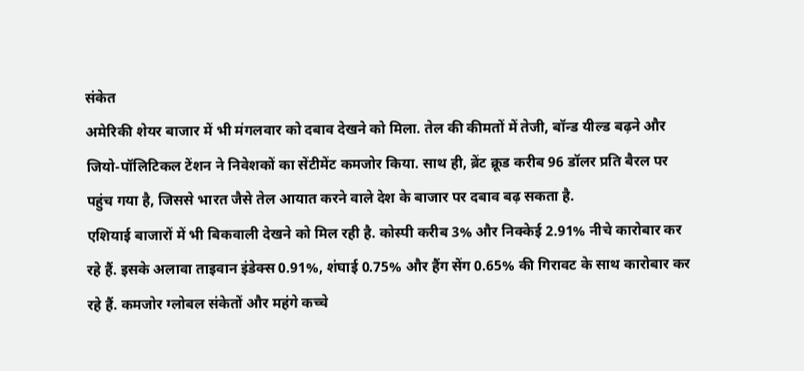संकेत
अमेरिकी शेयर बाजार में भी मंगलवार को दबाव देखने को मिला. तेल की कीमतों में तेजी, बॉन्ड यील्ड बढ़ने और जियो-पॉलिटिकल टेंशन ने निवेशकों का सेंटीमेंट कमजोर किया. साथ ही, ब्रेंट क्रूड करीब 96 डॉलर प्रति बैरल पर पहुंच गया है, जिससे भारत जैसे तेल आयात करने वाले देश के बाजार पर दबाव बढ़ सकता है.
एशियाई बाजारों में भी बिकवाली देखने को मिल रही है. कोस्पी करीब 3% और निक्केई 2.91% नीचे कारोबार कर रहे हैं. इसके अलावा ताइवान इंडेक्स 0.91%, शंघाई 0.75% और हैंग सेंग 0.65% की गिरावट के साथ कारोबार कर रहे हैं. कमजोर ग्लोबल संकेतों और महंगे कच्चे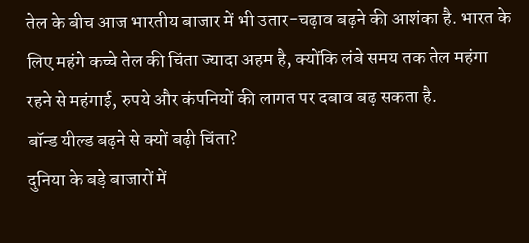तेल के बीच आज भारतीय बाजार में भी उतार-चढ़ाव बढ़ने की आशंका है. भारत के लिए महंगे कच्चे तेल की चिंता ज्यादा अहम है, क्योंकि लंबे समय तक तेल महंगा रहने से महंगाई, रुपये और कंपनियों की लागत पर दबाव बढ़ सकता है.
बॉन्ड यील्ड बढ़ने से क्यों बढ़ी चिंता?
दुनिया के बड़े बाजारों में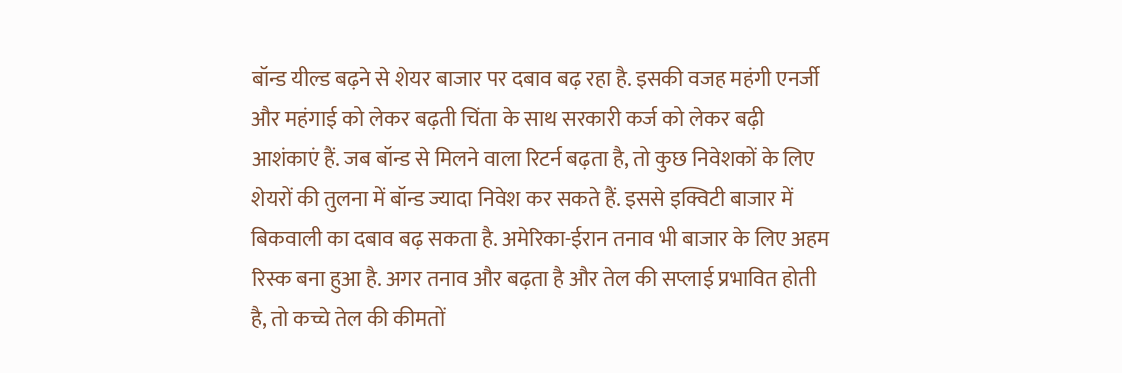बॉन्ड यील्ड बढ़ने से शेयर बाजार पर दबाव बढ़ रहा है. इसकी वजह महंगी एनर्जी और महंगाई को लेकर बढ़ती चिंता के साथ सरकारी कर्ज को लेकर बढ़ी आशंकाएं हैं. जब बॉन्ड से मिलने वाला रिटर्न बढ़ता है, तो कुछ निवेशकों के लिए शेयरों की तुलना में बॉन्ड ज्यादा निवेश कर सकते हैं. इससे इक्विटी बाजार में बिकवाली का दबाव बढ़ सकता है. अमेरिका-ईरान तनाव भी बाजार के लिए अहम रिस्क बना हुआ है. अगर तनाव और बढ़ता है और तेल की सप्लाई प्रभावित होती है, तो कच्चे तेल की कीमतों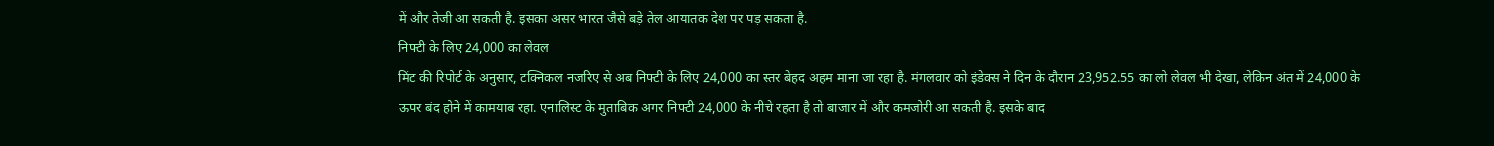में और तेजी आ सकती है. इसका असर भारत जैसे बड़े तेल आयातक देश पर पड़ सकता है.
निफ्टी के लिए 24,000 का लेवल
मिंट की रिपोर्ट के अनुसार, टक्निकल नजरिए से अब निफ्टी के लिए 24,000 का स्तर बेहद अहम माना जा रहा है. मंगलवार को इंडेक्स ने दिन के दौरान 23,952.55 का लो लेवल भी देखा, लेकिन अंत में 24,000 के ऊपर बंद होने में कामयाब रहा. एनालिस्ट के मुताबिक अगर निफ्टी 24,000 के नीचे रहता है तो बाजार में और कमजोरी आ सकती है. इसके बाद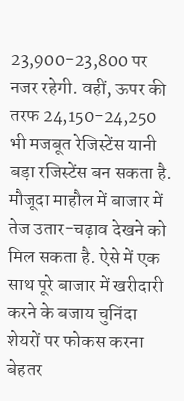23,900-23,800 पर नजर रहेगी. वहीं, ऊपर की तरफ 24,150-24,250 भी मजबूत रेजिस्टेंस यानी बड़ा रजिस्टेंस बन सकता है.
मौजूदा माहौल में बाजार में तेज उतार-चढ़ाव देखने को मिल सकता है. ऐसे में एक साथ पूरे बाजार में खरीदारी करने के बजाय चुनिंदा शेयरों पर फोकस करना बेहतर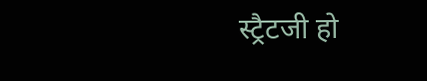स्ट्रैटजी हो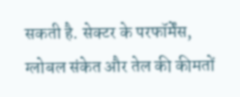सकती है. सेक्टर के परफॉर्मेंस, ग्लोबल संकेत और तेल की कीमतों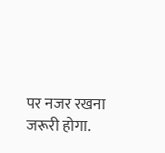पर नजर रखना जरूरी होगा.